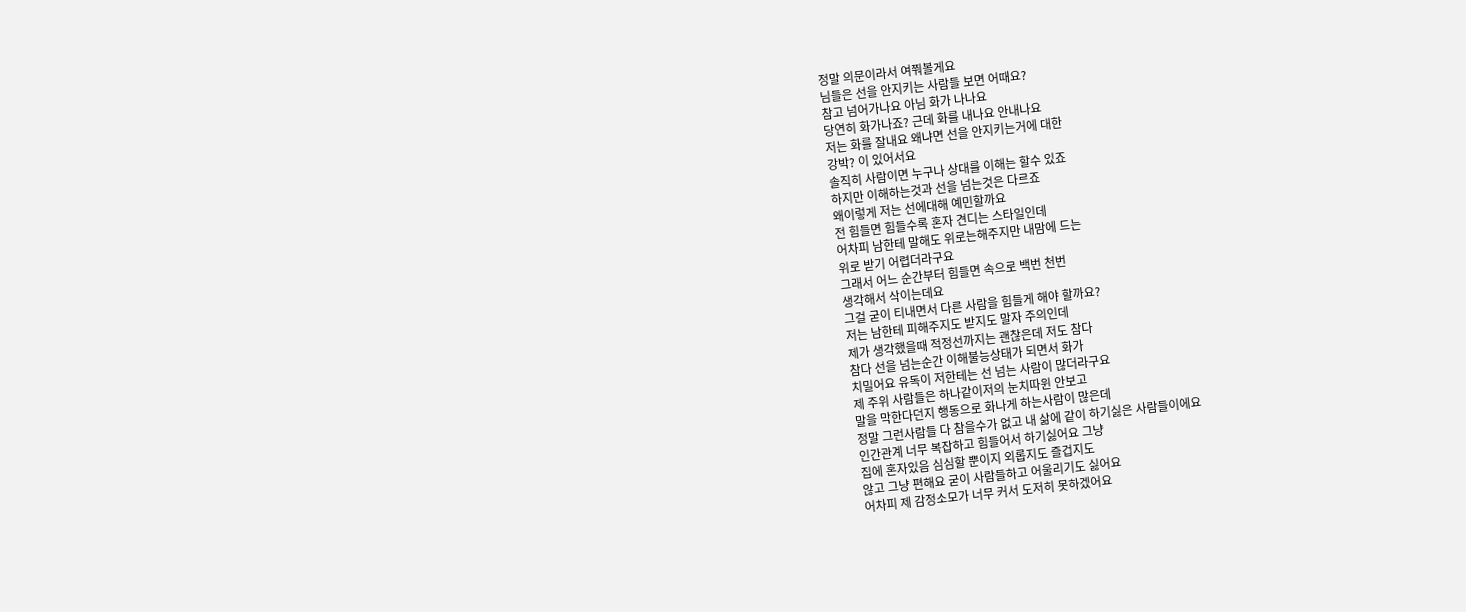정말 의문이라서 여쭤볼게요
님들은 선을 안지키는 사람들 보면 어때요?
참고 넘어가나요 아님 화가 나나요
당연히 화가나죠? 근데 화를 내나요 안내나요
저는 화를 잘내요 왜냐면 선을 안지키는거에 대한
강박? 이 있어서요
솔직히 사람이면 누구나 상대를 이해는 할수 있죠
하지만 이해하는것과 선을 넘는것은 다르죠
왜이렇게 저는 선에대해 예민할까요
전 힘들면 힘들수록 혼자 견디는 스타일인데
어차피 남한테 말해도 위로는해주지만 내맘에 드는
위로 받기 어렵더라구요
그래서 어느 순간부터 힘들면 속으로 백번 천번
생각해서 삭이는데요
그걸 굳이 티내면서 다른 사람을 힘들게 해야 할까요?
저는 남한테 피해주지도 받지도 말자 주의인데
제가 생각했을때 적정선까지는 괜찮은데 저도 참다
참다 선을 넘는순간 이해불능상태가 되면서 화가
치밀어요 유독이 저한테는 선 넘는 사람이 많더라구요
제 주위 사람들은 하나같이저의 눈치따윈 안보고
말을 막한다던지 행동으로 화나게 하는사람이 많은데
정말 그런사람들 다 참을수가 없고 내 삶에 같이 하기싫은 사람들이에요
인간관계 너무 복잡하고 힘들어서 하기싫어요 그냥
집에 혼자있음 심심할 뿐이지 외롭지도 즐겁지도
않고 그냥 편해요 굳이 사람들하고 어울리기도 싫어요
어차피 제 감정소모가 너무 커서 도저히 못하겠어요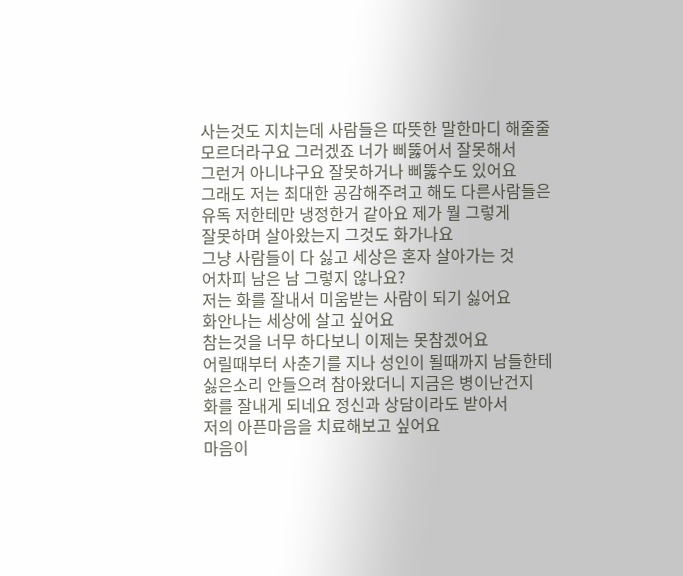사는것도 지치는데 사람들은 따뜻한 말한마디 해줄줄
모르더라구요 그러겠죠 너가 삐뚫어서 잘못해서
그런거 아니냐구요 잘못하거나 삐뚫수도 있어요
그래도 저는 최대한 공감해주려고 해도 다른사람들은
유독 저한테만 냉정한거 같아요 제가 뭘 그렇게
잘못하며 살아왔는지 그것도 화가나요
그냥 사람들이 다 싫고 세상은 혼자 살아가는 것
어차피 남은 남 그렇지 않나요?
저는 화를 잘내서 미움받는 사람이 되기 싫어요
화안나는 세상에 살고 싶어요
참는것을 너무 하다보니 이제는 못참겠어요
어릴때부터 사춘기를 지나 성인이 될때까지 남들한테
싫은소리 안들으려 참아왔더니 지금은 병이난건지
화를 잘내게 되네요 정신과 상담이라도 받아서
저의 아픈마음을 치료해보고 싶어요
마음이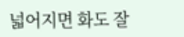넓어지면 화도 잘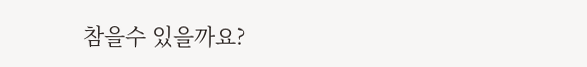참을수 있을까요?